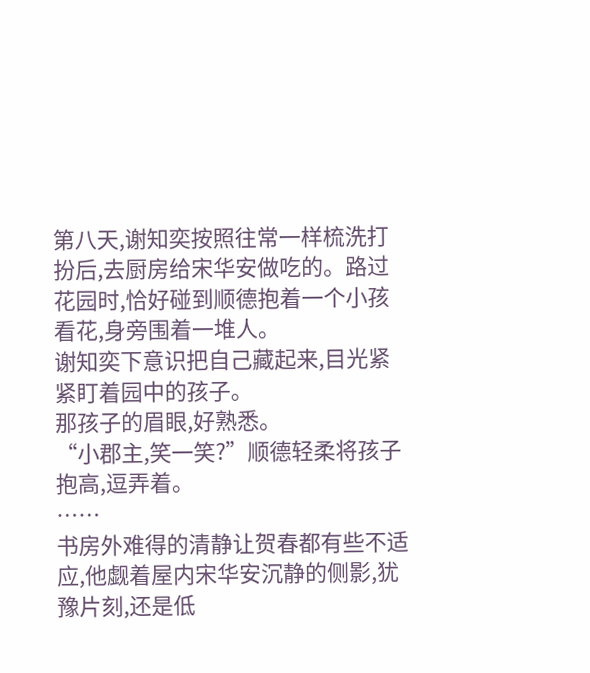第八天,谢知奕按照往常一样梳洗打扮后,去厨房给宋华安做吃的。路过花园时,恰好碰到顺德抱着一个小孩看花,身旁围着一堆人。
谢知奕下意识把自己藏起来,目光紧紧盯着园中的孩子。
那孩子的眉眼,好熟悉。
“小郡主,笑一笑?”顺德轻柔将孩子抱高,逗弄着。
……
书房外难得的清静让贺春都有些不适应,他觑着屋内宋华安沉静的侧影,犹豫片刻,还是低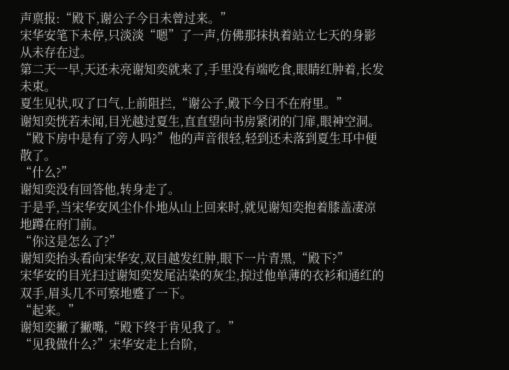声禀报:“殿下,谢公子今日未曾过来。”
宋华安笔下未停,只淡淡“嗯”了一声,仿佛那抹执着站立七天的身影从未存在过。
第二天一早,天还未亮谢知奕就来了,手里没有端吃食,眼睛红肿着,长发未束。
夏生见状,叹了口气,上前阻拦,“谢公子,殿下今日不在府里。”
谢知奕恍若未闻,目光越过夏生,直直望向书房紧闭的门扉,眼神空洞。
“殿下房中是有了旁人吗?”他的声音很轻,轻到还未落到夏生耳中便散了。
“什么?”
谢知奕没有回答他,转身走了。
于是乎,当宋华安风尘仆仆地从山上回来时,就见谢知奕抱着膝盖凄凉地蹲在府门前。
“你这是怎么了?”
谢知奕抬头看向宋华安,双目越发红肿,眼下一片青黑,“殿下?”
宋华安的目光扫过谢知奕发尾沾染的灰尘,掠过他单薄的衣衫和通红的双手,眉头几不可察地蹙了一下。
“起来。”
谢知奕撇了撇嘴,“殿下终于肯见我了。”
“见我做什么?”宋华安走上台阶,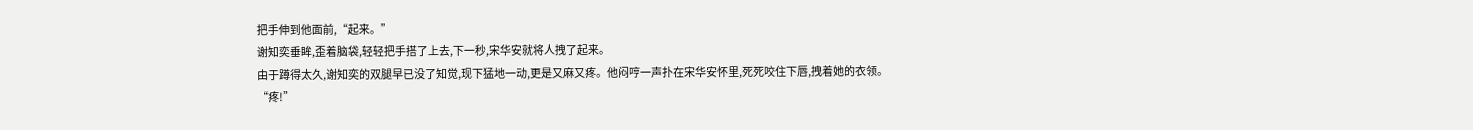把手伸到他面前,“起来。”
谢知奕垂眸,歪着脑袋,轻轻把手搭了上去,下一秒,宋华安就将人拽了起来。
由于蹲得太久,谢知奕的双腿早已没了知觉,现下猛地一动,更是又麻又疼。他闷哼一声扑在宋华安怀里,死死咬住下唇,拽着她的衣领。
“疼!”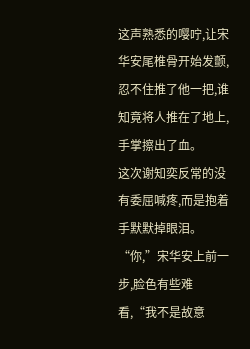这声熟悉的嘤咛,让宋华安尾椎骨开始发颤,忍不住推了他一把,谁知竟将人推在了地上,手掌擦出了血。
这次谢知奕反常的没有委屈喊疼,而是抱着手默默掉眼泪。
“你,”宋华安上前一步,脸色有些难看,“我不是故意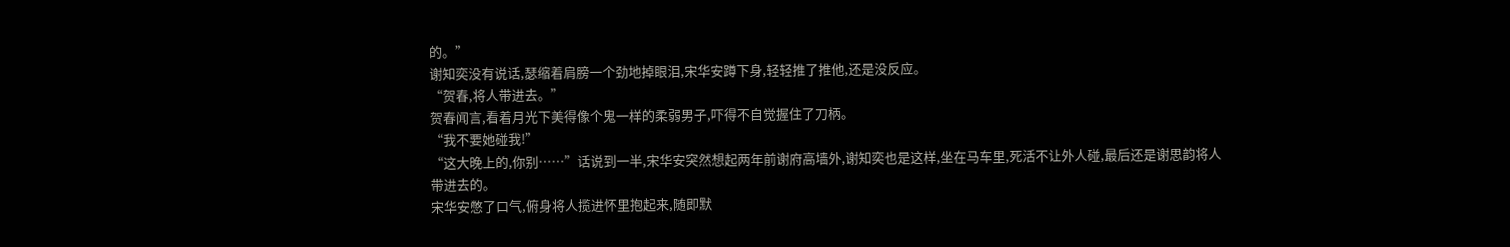的。”
谢知奕没有说话,瑟缩着肩膀一个劲地掉眼泪,宋华安蹲下身,轻轻推了推他,还是没反应。
“贺春,将人带进去。”
贺春闻言,看着月光下美得像个鬼一样的柔弱男子,吓得不自觉握住了刀柄。
“我不要她碰我!”
“这大晚上的,你别……”话说到一半,宋华安突然想起两年前谢府高墙外,谢知奕也是这样,坐在马车里,死活不让外人碰,最后还是谢思韵将人带进去的。
宋华安憋了口气,俯身将人揽进怀里抱起来,随即默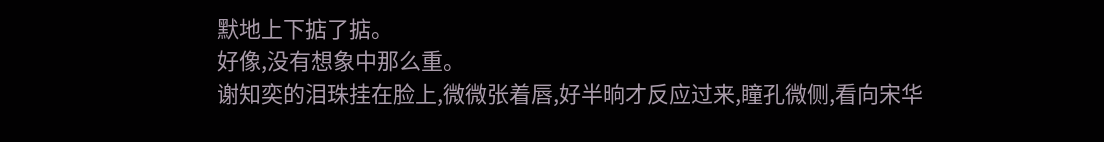默地上下掂了掂。
好像,没有想象中那么重。
谢知奕的泪珠挂在脸上,微微张着唇,好半晌才反应过来,瞳孔微侧,看向宋华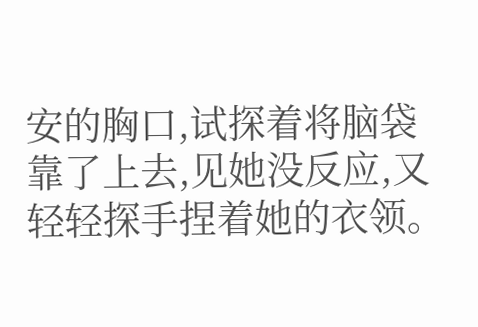安的胸口,试探着将脑袋靠了上去,见她没反应,又轻轻探手捏着她的衣领。